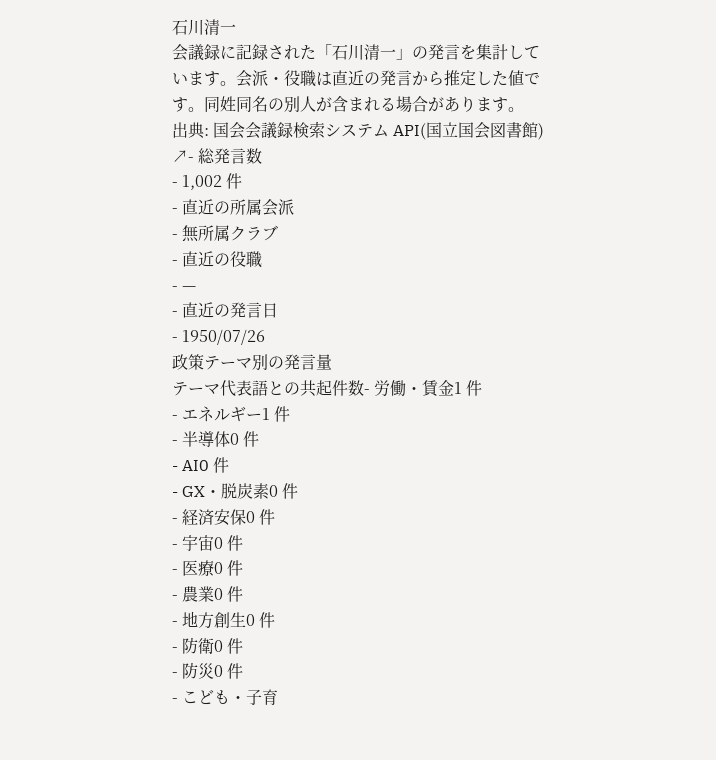石川清一
会議録に記録された「石川清一」の発言を集計しています。会派・役職は直近の発言から推定した値です。同姓同名の別人が含まれる場合があります。
出典: 国会会議録検索システム API(国立国会図書館) ↗- 総発言数
- 1,002 件
- 直近の所属会派
- 無所属クラブ
- 直近の役職
- —
- 直近の発言日
- 1950/07/26
政策テーマ別の発言量
テーマ代表語との共起件数- 労働・賃金1 件
- エネルギー1 件
- 半導体0 件
- AI0 件
- GX・脱炭素0 件
- 経済安保0 件
- 宇宙0 件
- 医療0 件
- 農業0 件
- 地方創生0 件
- 防衛0 件
- 防災0 件
- こども・子育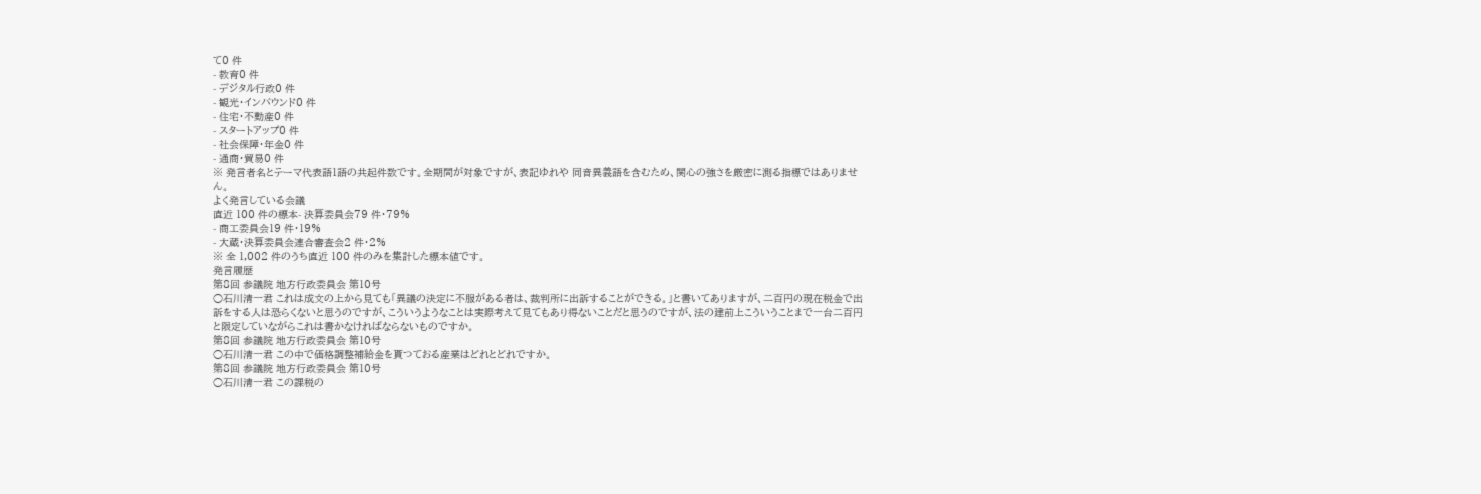て0 件
- 教育0 件
- デジタル行政0 件
- 観光・インバウンド0 件
- 住宅・不動産0 件
- スタートアップ0 件
- 社会保障・年金0 件
- 通商・貿易0 件
※ 発言者名とテーマ代表語1語の共起件数です。全期間が対象ですが、表記ゆれや 同音異義語を含むため、関心の強さを厳密に測る指標ではありません。
よく発言している会議
直近 100 件の標本- 決算委員会79 件・79%
- 商工委員会19 件・19%
- 大蔵・決算委員会連合審査会2 件・2%
※ 全 1,002 件のうち直近 100 件のみを集計した標本値です。
発言履歴
第8回 参議院 地方行政委員会 第10号
○石川清一君 これは成文の上から見ても「異議の決定に不服がある者は、裁判所に出訴することができる。」と書いてありますが、二百円の現在税金で出訴をする人は恐らくないと思うのですが、こういうようなことは実際考えて見てもあり得ないことだと思うのですが、法の建前上こういうことまで一台二百円と限定していながらこれは書かなければならないものですか。
第8回 参議院 地方行政委員会 第10号
○石川清一君 この中で価格調整補給金を貰つておる産業はどれとどれですか。
第8回 参議院 地方行政委員会 第10号
○石川清一君 この課税の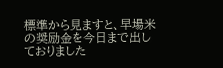標準から見ますと、早場米の奨励金を今日まで出しておりました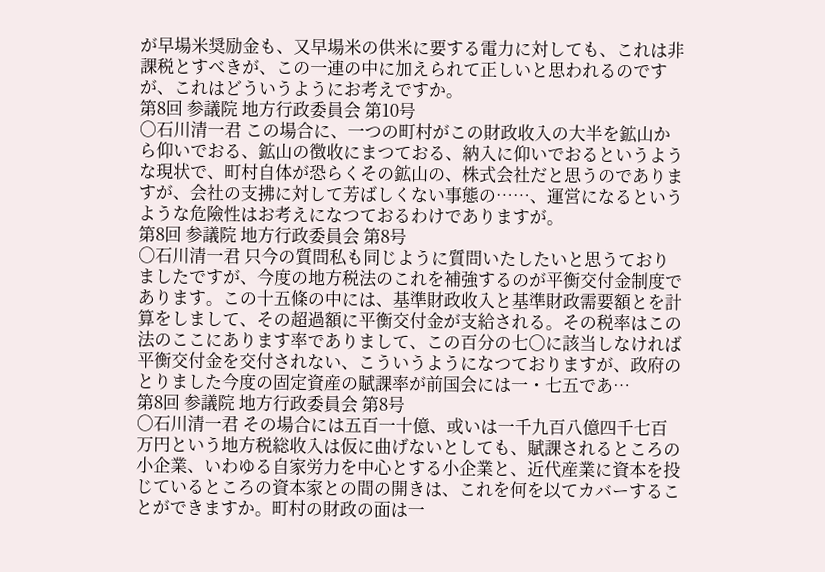が早場米奨励金も、又早場米の供米に要する電力に対しても、これは非課税とすべきが、この一連の中に加えられて正しいと思われるのですが、これはどういうようにお考えですか。
第8回 参議院 地方行政委員会 第10号
○石川清一君 この場合に、一つの町村がこの財政收入の大半を鉱山から仰いでおる、鉱山の徴收にまつておる、納入に仰いでおるというような現状で、町村自体が恐らくその鉱山の、株式会社だと思うのでありますが、会社の支拂に対して芳ばしくない事態の……、運営になるというような危險性はお考えになつておるわけでありますが。
第8回 参議院 地方行政委員会 第8号
○石川清一君 只今の質問私も同じように質問いたしたいと思うておりましたですが、今度の地方税法のこれを補強するのが平衡交付金制度であります。この十五條の中には、基準財政收入と基準財政需要額とを計算をしまして、その超過額に平衡交付金が支給される。その税率はこの法のここにあります率でありまして、この百分の七〇に該当しなければ平衡交付金を交付されない、こういうようになつておりますが、政府のとりました今度の固定資産の賦課率が前国会には一・七五であ…
第8回 参議院 地方行政委員会 第8号
○石川清一君 その場合には五百一十億、或いは一千九百八億四千七百万円という地方税総收入は仮に曲げないとしても、賦課されるところの小企業、いわゆる自家労力を中心とする小企業と、近代産業に資本を投じているところの資本家との間の開きは、これを何を以てカバーすることができますか。町村の財政の面は一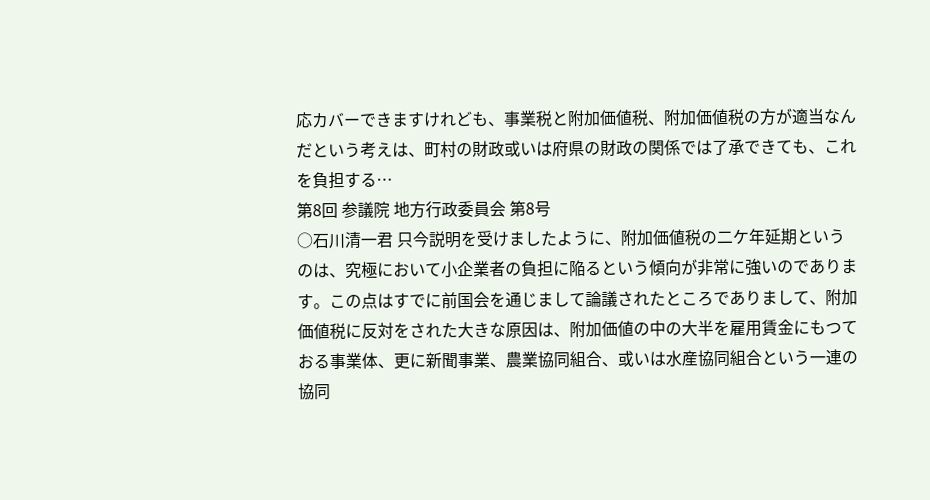応カバーできますけれども、事業税と附加価値税、附加価値税の方が適当なんだという考えは、町村の財政或いは府県の財政の関係では了承できても、これを負担する…
第8回 参議院 地方行政委員会 第8号
○石川清一君 只今説明を受けましたように、附加価値税の二ケ年延期というのは、究極において小企業者の負担に陥るという傾向が非常に強いのであります。この点はすでに前国会を通じまして論議されたところでありまして、附加価値税に反対をされた大きな原因は、附加価値の中の大半を雇用賃金にもつておる事業体、更に新聞事業、農業協同組合、或いは水産協同組合という一連の協同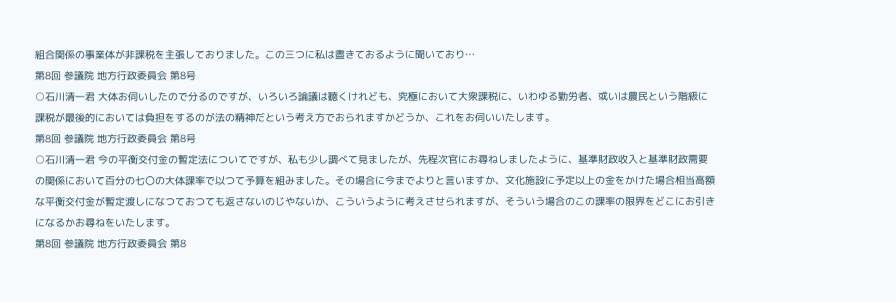組合関係の事業体が非課税を主張しておりました。この三つに私は盡きておるように聞いており…
第8回 参議院 地方行政委員会 第8号
○石川清一君 大体お伺いしたので分るのですが、いろいろ論議は聽くけれども、究極において大衆課税に、いわゆる勤労者、或いは農民という階級に課税が最後的においては負担をするのが法の精神だという考え方でおられますかどうか、これをお伺いいたします。
第8回 参議院 地方行政委員会 第8号
○石川清一君 今の平衡交付金の暫定法についてですが、私も少し調べて見ましたが、先程次官にお尋ねしましたように、基準財政收入と基準財政需要の関係において百分の七〇の大体課率で以つて予算を組みました。その場合に今までよりと言いますか、文化施設に予定以上の金をかけた場合相当高額な平衡交付金が暫定渡しになつておつても返さないのじやないか、こういうように考えさせられますが、そういう場合のこの課率の限界をどこにお引きになるかお尋ねをいたします。
第8回 参議院 地方行政委員会 第8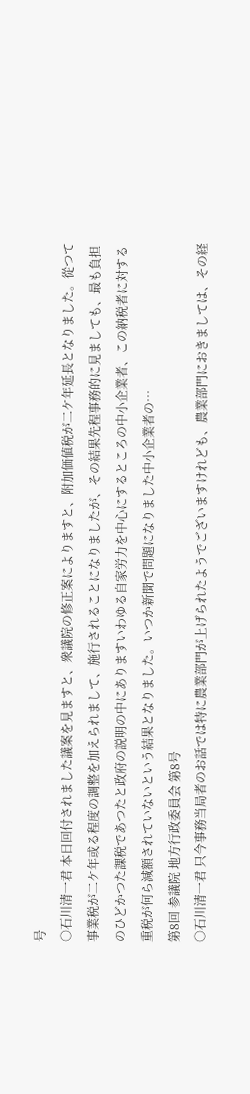号
○石川清一君 本日回付されました議案を見ますと、衆議院の修正案によりますと、附加価値税が二ケ年延長となりました。從つて事業税が二ケ年或る程度の調整を加えられまして、施行されることになりましたが、その結果先程事務的に見ましても、最も負担のひどかつた課税であつたと政府の説明の中にありますいわゆる自家労力を中心にするところの中小企業者、この納税者に対する重税が何ら減額されていないという結果となりました。いつか新聞で問題になりました中小企業者の…
第8回 参議院 地方行政委員会 第8号
○石川清一君 只今事務当局者のお話では特に農業部門が上げられたようでございますけれども、農業部門におきましては、その経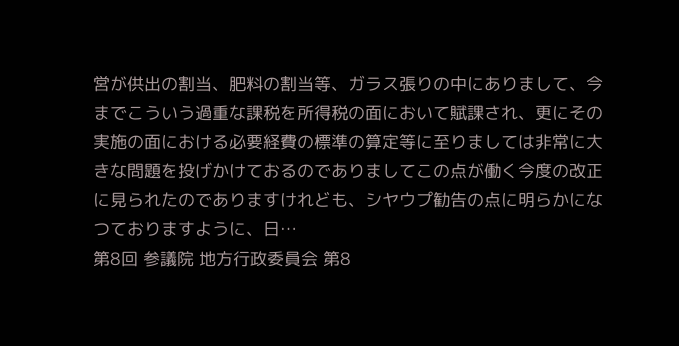営が供出の割当、肥料の割当等、ガラス張りの中にありまして、今までこういう過重な課税を所得税の面において賦課され、更にその実施の面における必要経費の標準の算定等に至りましては非常に大きな問題を投げかけておるのでありましてこの点が働く今度の改正に見られたのでありますけれども、シヤウプ勧告の点に明らかになつておりますように、日…
第8回 参議院 地方行政委員会 第8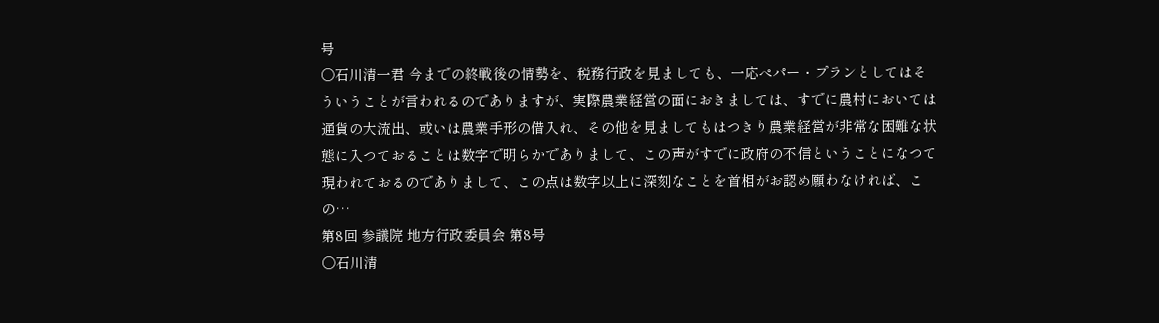号
○石川清一君 今までの終戦後の情勢を、税務行政を見ましても、一応ぺパー・プランとしてはそういうことが言われるのでありますが、実際農業経営の面におきましては、すでに農村においては通貨の大流出、或いは農業手形の借入れ、その他を見ましてもはつきり農業経営が非常な困難な状態に入つておることは数字で明らかでありまして、この声がすでに政府の不信ということになつて現われておるのでありまして、この点は数字以上に深刻なことを首相がお認め願わなければ、この…
第8回 参議院 地方行政委員会 第8号
○石川清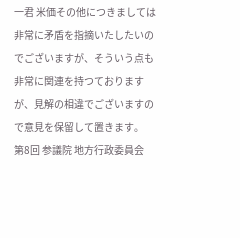一君 米価その他につきましては非常に矛盾を指摘いたしたいのでございますが、そういう点も非常に関連を持つておりますが、見解の相違でございますので意見を保留して置きます。
第8回 参議院 地方行政委員会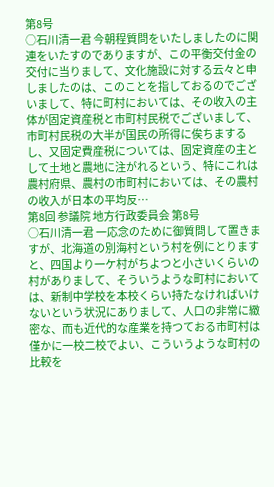第8号
○石川清一君 今朝程質問をいたしましたのに関連をいたすのでありますが、この平衡交付金の交付に当りまして、文化施設に対する云々と申しましたのは、このことを指しておるのでございまして、特に町村においては、その收入の主体が固定資産税と市町村民税でございまして、市町村民税の大半が国民の所得に俟ちまするし、又固定費産税については、固定資産の主として土地と農地に注がれるという、特にこれは農村府県、農村の市町村においては、その農村の收入が日本の平均反…
第8回 参議院 地方行政委員会 第8号
○石川清一君 一応念のために御質問して置きますが、北海道の別海村という村を例にとりますと、四国より一ケ村がちよつと小さいくらいの村がありまして、そういうような町村においては、新制中学校を本校くらい持たなければいけないという状況にありまして、人口の非常に緻密な、而も近代的な産業を持つておる市町村は僅かに一校二校でよい、こういうような町村の比較を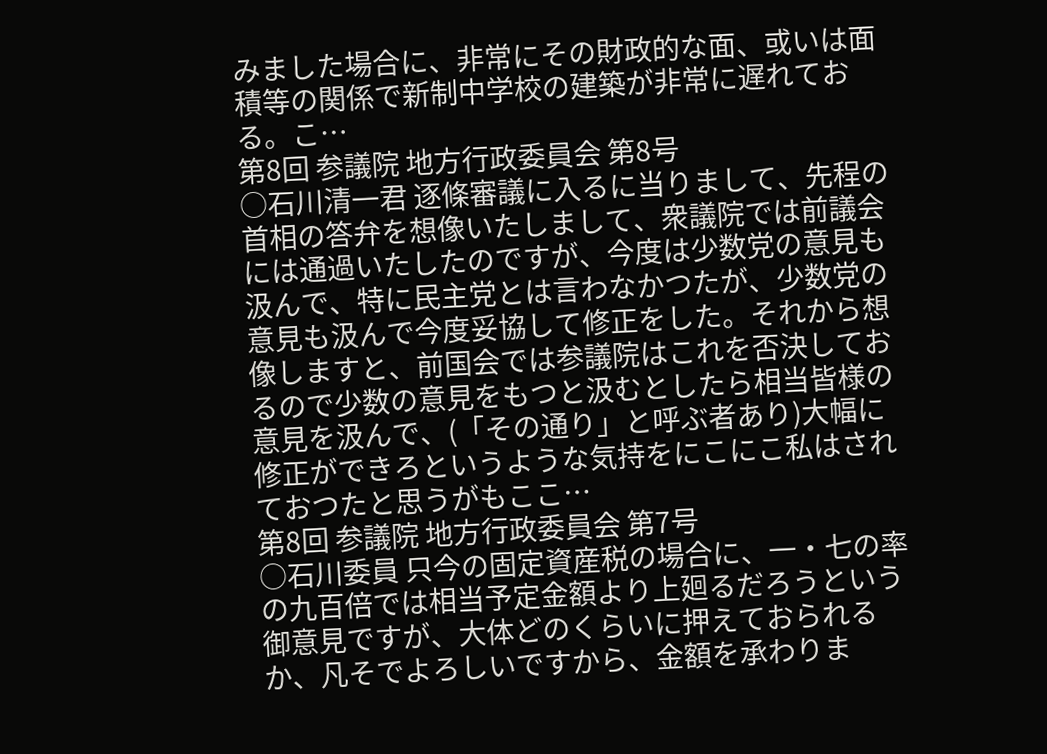みました場合に、非常にその財政的な面、或いは面積等の関係で新制中学校の建築が非常に遅れておる。こ…
第8回 参議院 地方行政委員会 第8号
○石川清一君 逐條審議に入るに当りまして、先程の首相の答弁を想像いたしまして、衆議院では前議会には通過いたしたのですが、今度は少数党の意見も汲んで、特に民主党とは言わなかつたが、少数党の意見も汲んで今度妥協して修正をした。それから想像しますと、前国会では参議院はこれを否決しておるので少数の意見をもつと汲むとしたら相当皆様の意見を汲んで、(「その通り」と呼ぶ者あり)大幅に修正ができろというような気持をにこにこ私はされておつたと思うがもここ…
第8回 参議院 地方行政委員会 第7号
○石川委員 只今の固定資産税の場合に、一・七の率の九百倍では相当予定金額より上廻るだろうという御意見ですが、大体どのくらいに押えておられるか、凡そでよろしいですから、金額を承わりま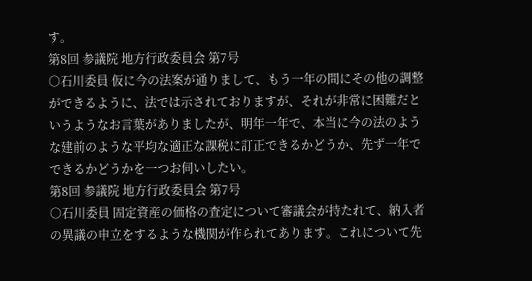す。
第8回 参議院 地方行政委員会 第7号
○石川委員 仮に今の法案が通りまして、もう一年の間にその他の調整ができるように、法では示されておりますが、それが非常に困難だというようなお言葉がありましたが、明年一年で、本当に今の法のような建前のような平均な適正な課税に訂正できるかどうか、先ず一年でできるかどうかを一つお伺いしたい。
第8回 参議院 地方行政委員会 第7号
○石川委員 固定資産の価格の査定について審議会が持たれて、納入者の異議の申立をするような機関が作られてあります。これについて先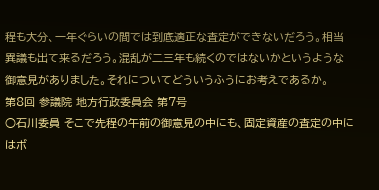程も大分、一年ぐらいの間では到底適正な査定ができないだろう。相当異議も出て来るだろう。混乱が二三年も続くのではないかというような御意見がありました。それについてどういうふうにお考えであるか。
第8回 参議院 地方行政委員会 第7号
○石川委員 そこで先程の午前の御意見の中にも、固定資産の査定の中にはボ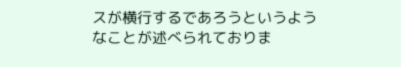スが横行するであろうというようなことが述べられておりま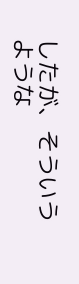したが、そういうような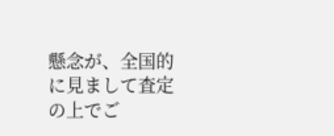懸念が、全国的に見まして査定の上でご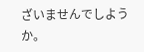ざいませんでしようか。